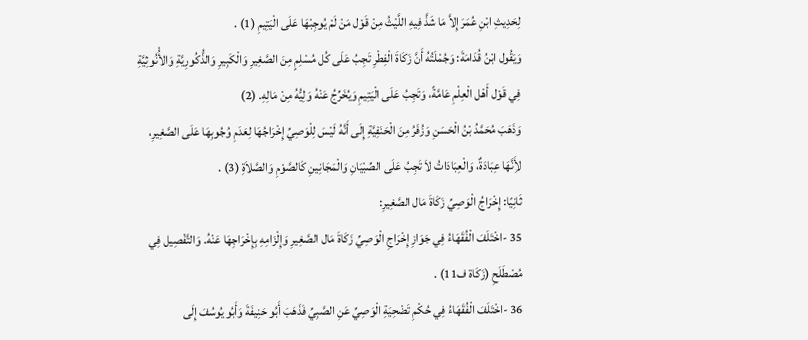لِحَدِيثِ ابْنِ عُمَرَ إِلاَّ مَا شَذَّ فِيهِ اللَّيْثُ مِنْ قَوْل مَنْ لَمْ يُوجِبْهَا عَلَى الْيَتِيمِ (1) .
وَيَقُول ابْنُ قُدَامَةَ: وَجُمْلَتُهُ أَنَّ زَكَاةَ الْفِطْرِ تَجِبُ عَلَى كُل مُسْلِمٍ مِنَ الصَّغِيرِ وَالْكَبِيرِ وَالذُّكُورِيَّةِ وَالأُْنُوثِيَّةِ فِي قَوْل أَهْل الْعِلْمِ عَامَّةً، وَتَجِبُ عَلَى الْيَتِيمِ وَيُخَرِّجُ عَنْهُ وَلِيُّهُ مِنْ مَالِهِ. (2)
وَذَهَبَ مُحَمَّدُ بْنُ الْحَسَنِ وَزُفَرُ مِنَ الْحَنَفِيَّةِ إِلَى أَنَّهُ لَيْسَ لِلْوَصِيِّ إِخْرَاجُهَا لِعَدَمِ وُجُوبِهَا عَلَى الصَّغِيرِ، لأَِنَّهَا عِبَادَةٌ، وَالْعِبَادَاتُ لاَ تَجِبُ عَلَى الصِّبْيَانِ وَالْمَجَانِينِ كَالصَّوْمِ وَالصَّلاَةِ (3) .
ثَانِيًا: إِخْرَاجُ الْوَصِيِّ زَكَاةَ مَال الصَّغِيرِ:
35 -اخْتَلَفَ الْفُقَهَاءُ فِي جَوَازِ إِخْرَاجِ الْوَصِيِّ زَكَاةَ مَال الصَّغِيرِ وَإِلْزَامِهِ بِإِخْرَاجِهَا عَنْهُ. وَالتَّفْصِيل فِي مُصْطَلَحِ (زَكَاة ف11) .
36 -اخْتَلَفَ الْفُقَهَاءُ فِي حُكْمِ تَضْحِيَةِ الْوَصِيِّ عَنِ الصَّبِيِّ فَذَهَبَ أَبُو حَنِيفَةَ وَأَبُو يُوسُفَ إِلَى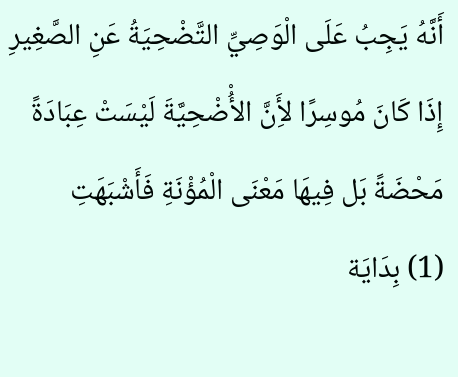أَنَّهُ يَجِبُ عَلَى الْوَصِيِّ التَّضْحِيَةُ عَنِ الصَّغِيرِ إِذَا كَانَ مُوسِرًا لأَِنَّ الأُْضْحِيَّةَ لَيْسَتْ عِبَادَةً مَحْضَةً بَل فِيهَا مَعْنَى الْمُؤْنَةِ فَأَشْبَهَتِ
(1) بِدَايَة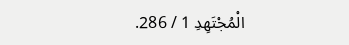الْمُجْتَهِدِ 1 / 286.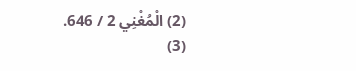(2) الْمُغْنِي 2 / 646.
(3)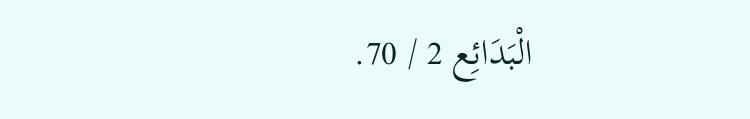الْبَدَائِع 2 / 70.